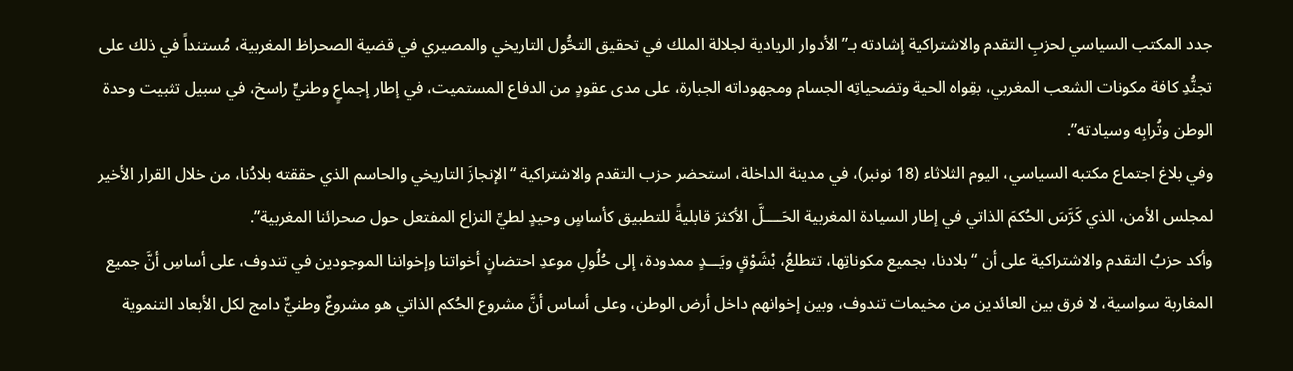جدد المكتب السياسي لحزبِ التقدم والاشتراكية إشادته بـ”الأدوار الريادية لجلالة الملك في تحقيق التحُّول التاريخي والمصيري في قضية الصحراظ المغربية، مُستنداً في ذلك على تجنُّدِ كافة مكونات الشعب المغربي، بقِواه الحية وتضحياتِه الجسام ومجهوداته الجبارة، على مدى عقودٍ من الدفاع المستميت، في إطار إجماعٍ وطنيٍّ راسخ، في سبيل تثبيت وحدة الوطن وتُرابِه وسيادته”.
وفي بلاغ اجتماع مكتبه السياسي، اليوم الثلاثاء (18 نونبر)، في مدينة الداخلة، استحضر حزب التقدم والاشتراكية “الإنجازَ التاريخي والحاسم الذي حققته بلادُنا، من خلال القرار الأخير لمجلس الأمن، الذي كَرَّسَ الحُكمَ الذاتي في إطار السيادة المغربية الحَــــلَّ الأكثرَ قابليةً للتطبيق كأساسٍ وحيدٍ لطيِّ النزاع المفتعل حول صحرائنا المغربية”.
وأكد حزبُ التقدم والاشتراكية على أن “بلادنا، بجميع مكوناتِها، تتطلعُ، بْشَوْقٍ ويَـــدٍ ممدودة، إلى حُلُولِ موعدِ احتضانٍ أخواتنا وإخواننا الموجودين في تندوف، على أساسِ أنَّ جميع المغاربة سواسية، لا فرق بين العائدين من مخيمات تندوف، وبين إخوانهم داخل أرض الوطن، وعلى أساس أنَّ مشروع الحُكم الذاتي هو مشروعٌ وطنيٌّ دامج لكل الأبعاد التنموية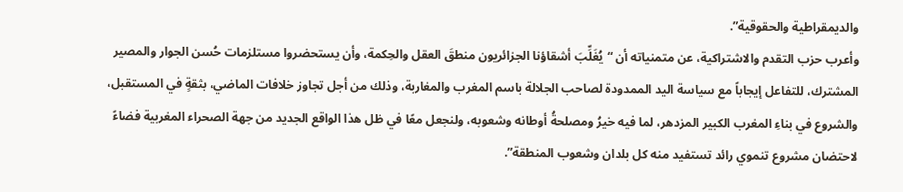والديمقراطية والحقوقية”.
وأعرب حزب التقدم والاشتراكية، عن متمنياته أن “يُغَلِّبَ أشقاؤنا الجزائريون منطقَ العقل والحِكمة، وأن يستحضروا مستلزمات حُسن الجوار والمصير المشترك، للتفاعل إيجاباً مع سياسة اليد الممدودة لصاحب الجلالة باسم المغرب والمغاربة، وذلك من أجل تجاوز خلافات الماضي، بثقةٍ في المستقبل، والشروع في بناءِ المغرب الكبير المزدهر، لما فيه خيرُ ومصلحةُ أوطانه وشعوبه، ولنجعل معًا في ظل هذا الواقع الجديد من جهة الصحراء المغربية فضاءً لاحتضان مشروع تنموي رائد تستفيد منه كل بلدان وشعوب المنطقة”.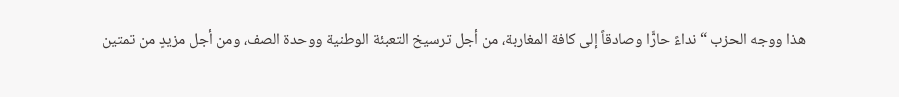هذا ووجه الحزب “نداءً حارًّا وصادقاً إلى كافة المغاربة، من أجل ترسيخ التعبئة الوطنية ووحدة الصف، ومن أجل مزيدٍ من تمتين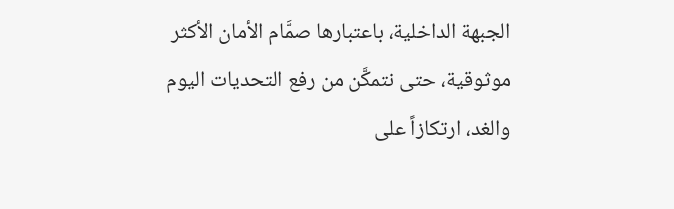الجبهة الداخلية، باعتبارها صمَّام الأمان الأكثر موثوقية، حتى نتمكَّن من رفع التحديات اليوم والغد، ارتكازاً على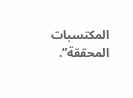المكتسبات المحققة”.